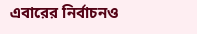এবারের নির্বাচনও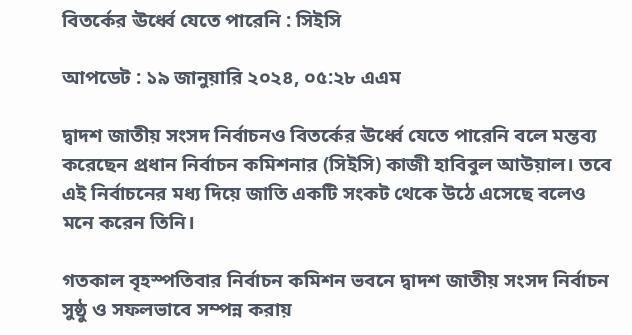বিতর্কের ঊর্ধ্বে যেতে পারেনি : সিইসি

আপডেট : ১৯ জানুয়ারি ২০২৪, ০৫:২৮ এএম

দ্বাদশ জাতীয় সংসদ নির্বাচনও বিতর্কের ঊর্ধ্বে যেতে পারেনি বলে মন্তব্য করেছেন প্রধান নির্বাচন কমিশনার (সিইসি) কাজী হাবিবুল আউয়াল। তবে এই নির্বাচনের মধ্য দিয়ে জাতি একটি সংকট থেকে উঠে এসেছে বলেও মনে করেন তিনি।

গতকাল বৃহস্পতিবার নির্বাচন কমিশন ভবনে দ্বাদশ জাতীয় সংসদ নির্বাচন সুষ্ঠু ও সফলভাবে সম্পন্ন করায়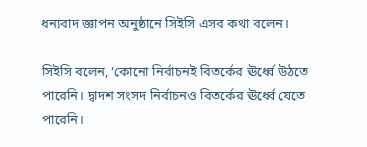ধন্যবাদ জ্ঞাপন অনুষ্ঠানে সিইসি এসব কথা বলেন।

সিইসি বলেন, ‘কোনো নির্বাচনই বিতর্কের ঊর্ধ্বে উঠতে পারেনি। দ্বাদশ সংসদ নির্বাচনও বিতর্কের ঊর্ধ্বে যেতে পারেনি।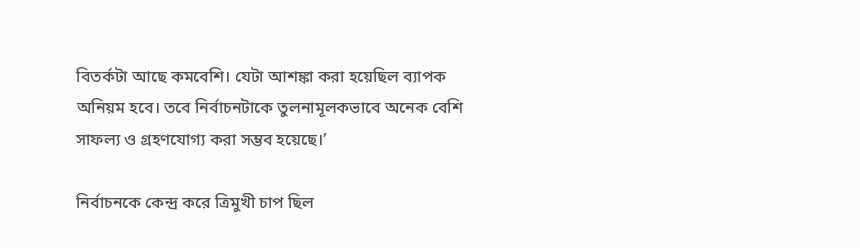বিতর্কটা আছে কমবেশি। যেটা আশঙ্কা করা হয়েছিল ব্যাপক অনিয়ম হবে। তবে নির্বাচনটাকে তুলনামূলকভাবে অনেক বেশি সাফল্য ও গ্রহণযোগ্য করা সম্ভব হয়েছে।’

নির্বাচনকে কেন্দ্র করে ত্রিমুখী চাপ ছিল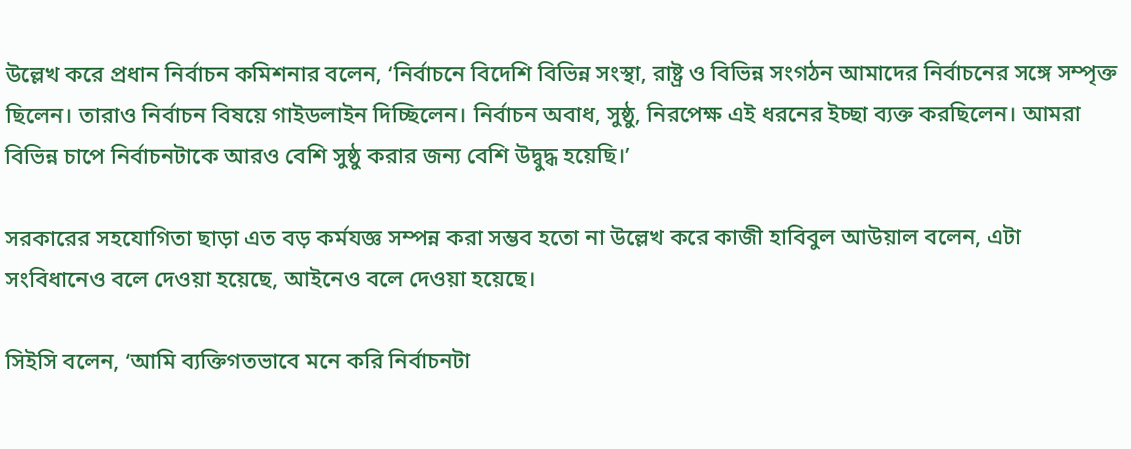উল্লেখ করে প্রধান নির্বাচন কমিশনার বলেন, ‘নির্বাচনে বিদেশি বিভিন্ন সংস্থা, রাষ্ট্র ও বিভিন্ন সংগঠন আমাদের নির্বাচনের সঙ্গে সম্পৃক্ত ছিলেন। তারাও নির্বাচন বিষয়ে গাইডলাইন দিচ্ছিলেন। নির্বাচন অবাধ, সুষ্ঠু, নিরপেক্ষ এই ধরনের ইচ্ছা ব্যক্ত করছিলেন। আমরা বিভিন্ন চাপে নির্বাচনটাকে আরও বেশি সুষ্ঠু করার জন্য বেশি উদ্বুদ্ধ হয়েছি।’

সরকারের সহযোগিতা ছাড়া এত বড় কর্মযজ্ঞ সম্পন্ন করা সম্ভব হতো না উল্লেখ করে কাজী হাবিবুল আউয়াল বলেন, এটা সংবিধানেও বলে দেওয়া হয়েছে, আইনেও বলে দেওয়া হয়েছে।

সিইসি বলেন, ‘আমি ব্যক্তিগতভাবে মনে করি নির্বাচনটা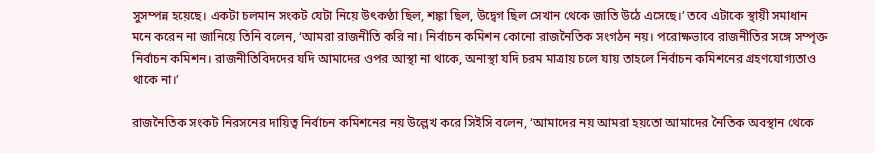সুসম্পন্ন হয়েছে। একটা চলমান সংকট যেটা নিয়ে উৎকণ্ঠা ছিল, শঙ্কা ছিল, উদ্বেগ ছিল সেখান থেকে জাতি উঠে এসেছে।’ তবে এটাকে স্থায়ী সমাধান মনে করেন না জানিয়ে তিনি বলেন, ‘আমরা রাজনীতি করি না। নির্বাচন কমিশন কোনো রাজনৈতিক সংগঠন নয়। পরোক্ষভাবে রাজনীতির সঙ্গে সম্পৃক্ত নির্বাচন কমিশন। রাজনীতিবিদদের যদি আমাদের ওপর আস্থা না থাকে, অনাস্থা যদি চরম মাত্রায় চলে যায় তাহলে নির্বাচন কমিশনের গ্রহণযোগ্যতাও থাকে না।’

রাজনৈতিক সংকট নিরসনের দায়িত্ব নির্বাচন কমিশনের নয় উল্লেখ করে সিইসি বলেন, ‘আমাদের নয় আমরা হয়তো আমাদের নৈতিক অবস্থান থেকে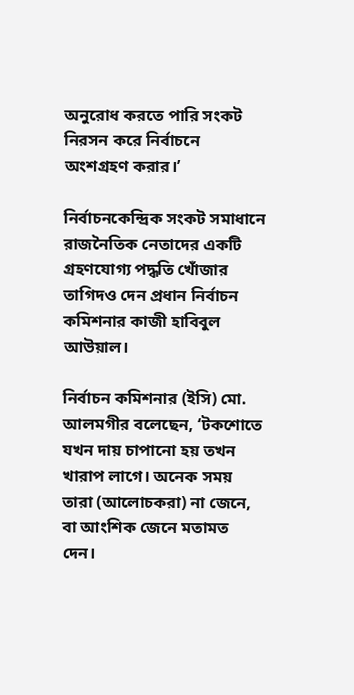অনুরোধ করতে পারি সংকট নিরসন করে নির্বাচনে অংশগ্রহণ করার।’

নির্বাচনকেন্দ্রিক সংকট সমাধানে রাজনৈতিক নেতাদের একটি গ্রহণযোগ্য পদ্ধতি খোঁজার তাগিদও দেন প্রধান নির্বাচন কমিশনার কাজী হাবিবুল আউয়াল।

নির্বাচন কমিশনার (ইসি) মো. আলমগীর বলেছেন, ‘টকশোতে যখন দায় চাপানো হয় তখন খারাপ লাগে। অনেক সময় তারা (আলোচকরা) না জেনে, বা আংশিক জেনে মতামত দেন।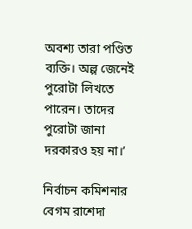অবশ্য তারা পণ্ডিত ব্যক্তি। অল্প জেনেই পুরোটা লিখতে পারেন। তাদের পুরোটা জানা দরকারও হয় না।’

নির্বাচন কমিশনার বেগম রাশেদা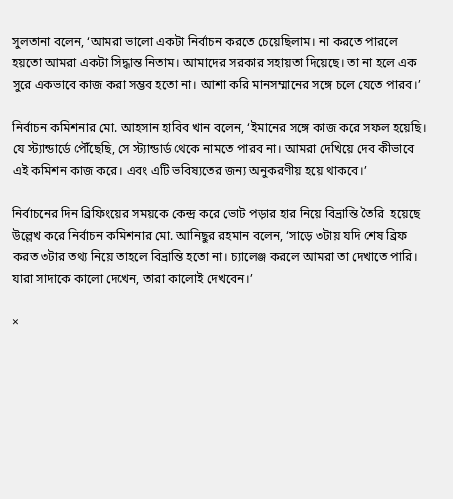সুলতানা বলেন, ‘আমরা ভালো একটা নির্বাচন করতে চেয়েছিলাম। না করতে পারলে হয়তো আমরা একটা সিদ্ধান্ত নিতাম। আমাদের সরকার সহায়তা দিয়েছে। তা না হলে এক সুরে একভাবে কাজ করা সম্ভব হতো না। আশা করি মানসম্মানের সঙ্গে চলে যেতে পারব।’

নির্বাচন কমিশনার মো. আহসান হাবিব খান বলেন, ‘ইমানের সঙ্গে কাজ করে সফল হয়েছি। যে স্ট্যান্ডার্ডে পৌঁছেছি, সে স্ট্যান্ডার্ড থেকে নামতে পারব না। আমরা দেখিয়ে দেব কীভাবে এই কমিশন কাজ করে। এবং এটি ভবিষ্যতের জন্য অনুকরণীয় হয়ে থাকবে।’

নির্বাচনের দিন ব্রিফিংয়ের সময়কে কেন্দ্র করে ভোট পড়ার হার নিয়ে বিভ্রান্তি তৈরি  হয়েছে উল্লেখ করে নির্বাচন কমিশনার মো. আনিছুর রহমান বলেন, ‘সাড়ে ৩টায় যদি শেষ ব্রিফ করত ৩টার তথ্য নিয়ে তাহলে বিভ্রান্তি হতো না। চ্যালেঞ্জ করলে আমরা তা দেখাতে পারি। যারা সাদাকে কালো দেখেন, তারা কালোই দেখবেন।’

×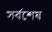সর্বশেষ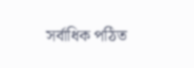সর্বাধিক পঠিত